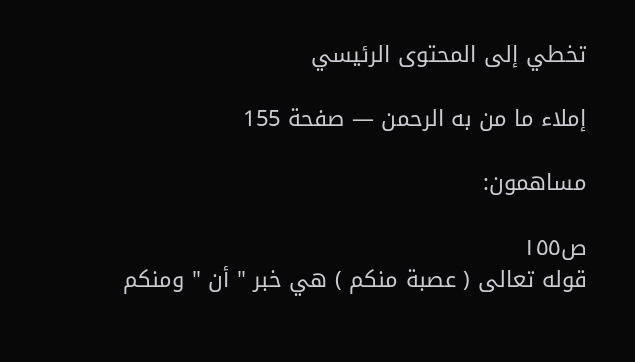تخطي إلى المحتوى الرئيسي

إملاء ما من به الرحمن — صفحة 155

مساهمون:

ص١٥٥
قوله تعالى ( عصبة منكم ) هي خبر " أن " ومنكم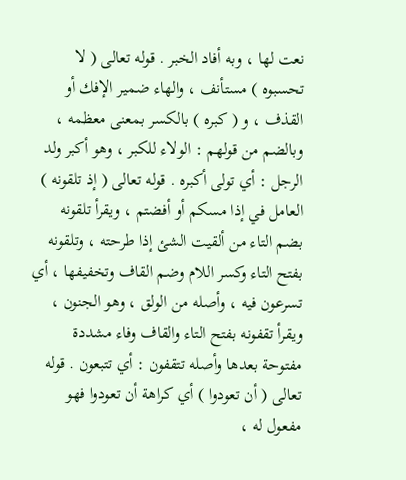نعت لها ، وبه أفاد الخبر . قوله تعالى ( لا تحسبوه ) مستأنف ، والهاء ضمير الإفك أو القذف ، و ( كبره ) بالكسر بمعنى معظمه ، وبالضم من قولهم : الولاء للكبر ، وهو أكبر ولد الرجل : أي تولى أكبره . قوله تعالى ( إذ تلقونه ) العامل في إذا مسكم أو أفضتم ، ويقرأ تلقونه بضم التاء من ألقيت الشئ إذا طرحته ، وتلقونه بفتح التاء وكسر اللام وضم القاف وتخفيفها ، أي تسرعون فيه ، وأصله من الولق ، وهو الجنون ، ويقرأ تقفونه بفتح التاء والقاف وفاء مشددة مفتوحة بعدها وأصله تتقفون : أي تتبعون . قوله تعالى ( أن تعودوا ) أي كراهة أن تعودوا فهو مفعول له ،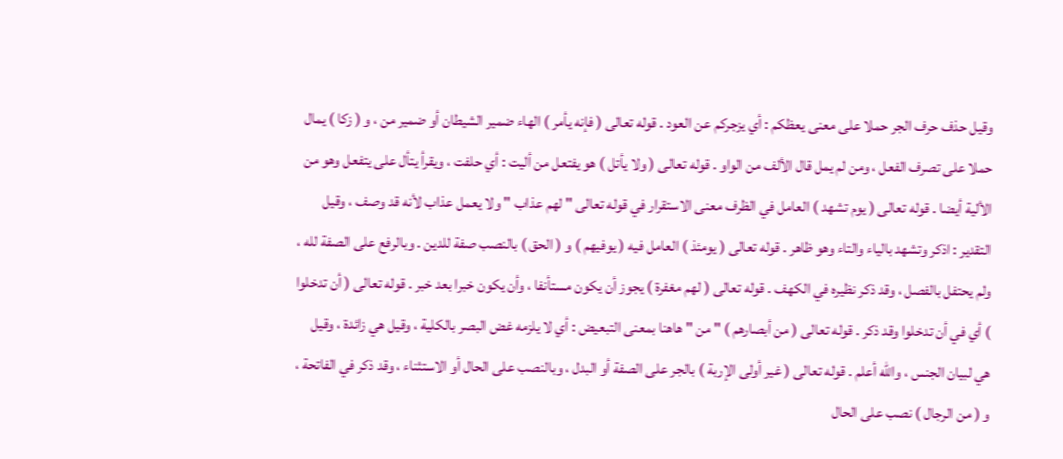وقيل حذف حرف الجر حملا على معنى يعظكم : أي يزجركم عن العود . قوله تعالى ( فإنه يأمر ) الهاء ضمير الشيطان أو ضمير من ، و ( زكا ) يمال حملا على تصرف الفعل ، ومن لم يمل قال الألف من الواو . قوله تعالى ( ولا يأتل ) هو يفتعل من أليت : أي حلفت ، ويقرأ يتأل على يتفعل وهو من الألية أيضا . قوله تعالى ( يوم تشهد ) العامل في الظرف معنى الاستقرار في قوله تعالى " لهم عذاب " ولا يعمل عذاب لأنه قد وصف ، وقيل التقدير : اذكر وتشهد بالياء والتاء وهو ظاهر . قوله تعالى ( يومئذ ) العامل فيه ( يوفيهم ) و ( الحق ) بالنصب صفة للدين . وبالرفع على الصفة لله ، ولم يحتفل بالفصل ، وقد ذكر نظيره في الكهف . قوله تعالى ( لهم مغفرة ) يجوز أن يكون مستأنفا ، وأن يكون خبرا بعد خبر . قوله تعالى ( أن تدخلوا ) أي في أن تدخلوا وقد ذكر . قوله تعالى ( من أبصارهم ) " من " هاهنا بمعنى التبعيض : أي لا يلزمه غض البصر بالكلية ، وقيل هي زائدة ، وقيل هي لبيان الجنس ، والله أعلم . قوله تعالى ( غير أولى الإربة ) بالجر على الصفة أو البدل ، وبالنصب على الحال أو الاستثناء ، وقد ذكر في الفاتحة ، و ( من الرجال ) نصب على الحال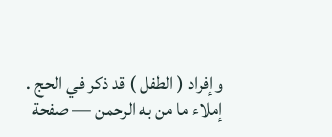وإفراد ( الطفل ) قد ذكر في الحج .
إملاء ما من به الرحمن — صفحة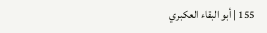155 | أبو البقاء العكبري